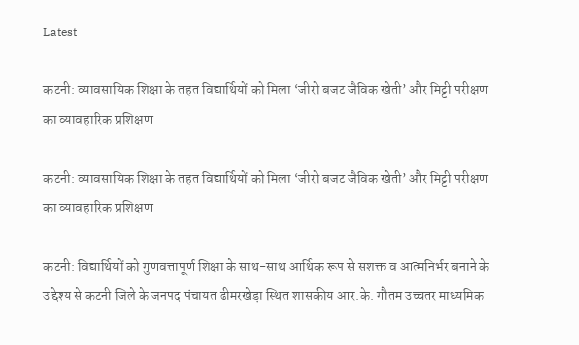Latest

कटनी: व्यावसायिक शिक्षा के तहत विद्यार्थियों को मिला ‘जीरो बजट जैविक खेती’ और मिट्टी परीक्षण का व्यावहारिक प्रशिक्षण

कटनी: व्यावसायिक शिक्षा के तहत विद्यार्थियों को मिला ‘जीरो बजट जैविक खेती’ और मिट्टी परीक्षण का व्यावहारिक प्रशिक्षण

कटनी: विद्यार्थियों को गुणवत्तापूर्ण शिक्षा के साथ-साथ आर्थिक रूप से सशक्त व आत्मनिर्भर बनाने के उद्देश्य से कटनी जिले के जनपद पंचायत ढीमरखेड़ा स्थित शासकीय आर.के. गौतम उच्चतर माध्यमिक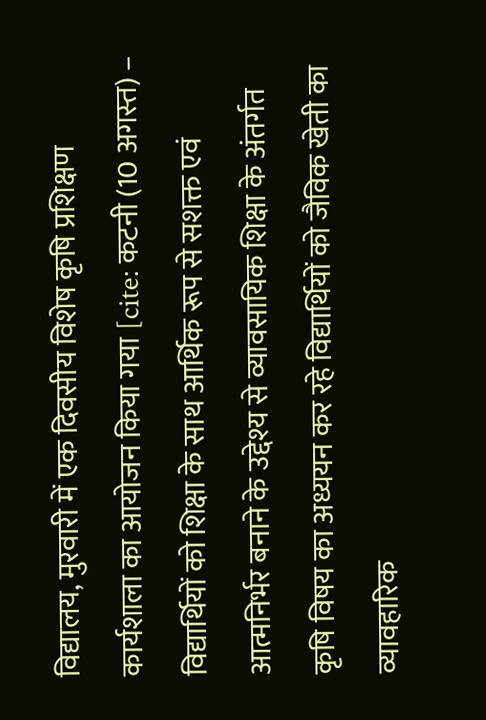विद्यालय, मुरवारी में एक दिवसीय विशेष कृषि प्रशिक्षण कार्यशाला का आयोजन किया गया [cite: कटनी (10 अगस्‍त) – विद्यार्थियों को शिक्षा के साथ आर्थिक रूप से सशक्त एवं आत्मनिर्भर बनाने के उद्देश्य से व्यावसायिक शिक्षा के अंतर्गत कृषि विषय का अध्ययन कर रहे विद्यार्थियों को जैविक खेती का व्यावहारिक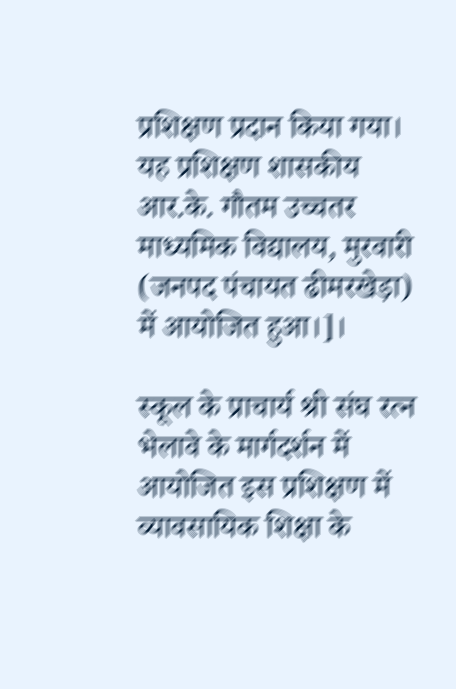प्रशिक्षण प्रदान किया गया। यह प्रशिक्षण शासकीय आर.के. गौतम उच्चतर माध्यमिक विद्यालय, मुरवारी (जनपद पंचायत ढीमरखेड़ा) में आयोजित हुआ।]।

स्कूल के प्राचार्य श्री संघ रत्न भेलावे के मार्गदर्शन में आयोजित इस प्रशिक्षण में व्यावसायिक शिक्षा के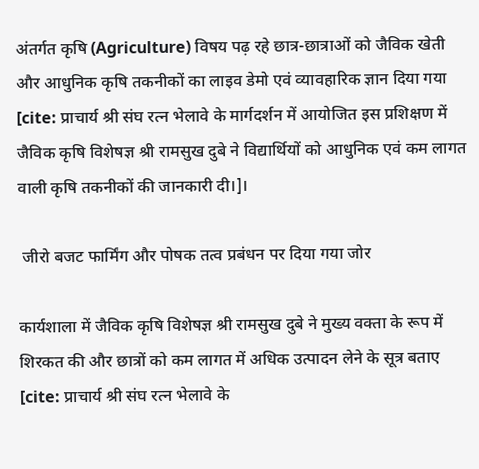अंतर्गत कृषि (Agriculture) विषय पढ़ रहे छात्र-छात्राओं को जैविक खेती और आधुनिक कृषि तकनीकों का लाइव डेमो एवं व्यावहारिक ज्ञान दिया गया [cite: प्राचार्य श्री संघ रत्न भेलावे के मार्गदर्शन में आयोजित इस प्रशिक्षण में जैविक कृषि विशेषज्ञ श्री रामसुख दुबे ने विद्यार्थियों को आधुनिक एवं कम लागत वाली कृषि तकनीकों की जानकारी दी।]।

 जीरो बजट फार्मिंग और पोषक तत्व प्रबंधन पर दिया गया जोर

कार्यशाला में जैविक कृषि विशेषज्ञ श्री रामसुख दुबे ने मुख्य वक्ता के रूप में शिरकत की और छात्रों को कम लागत में अधिक उत्पादन लेने के सूत्र बताए [cite: प्राचार्य श्री संघ रत्न भेलावे के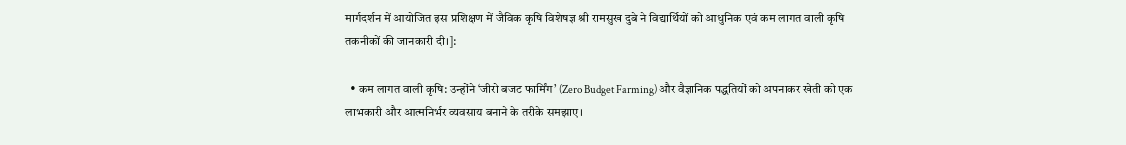मार्गदर्शन में आयोजित इस प्रशिक्षण में जैविक कृषि विशेषज्ञ श्री रामसुख दुबे ने विद्यार्थियों को आधुनिक एवं कम लागत वाली कृषि तकनीकों की जानकारी दी।]:

  • कम लागत वाली कृषि: उन्होंने ‘जीरो बजट फार्मिंग’ (Zero Budget Farming) और वैज्ञानिक पद्धतियों को अपनाकर खेती को एक लाभकारी और आत्मनिर्भर व्यवसाय बनाने के तरीके समझाए।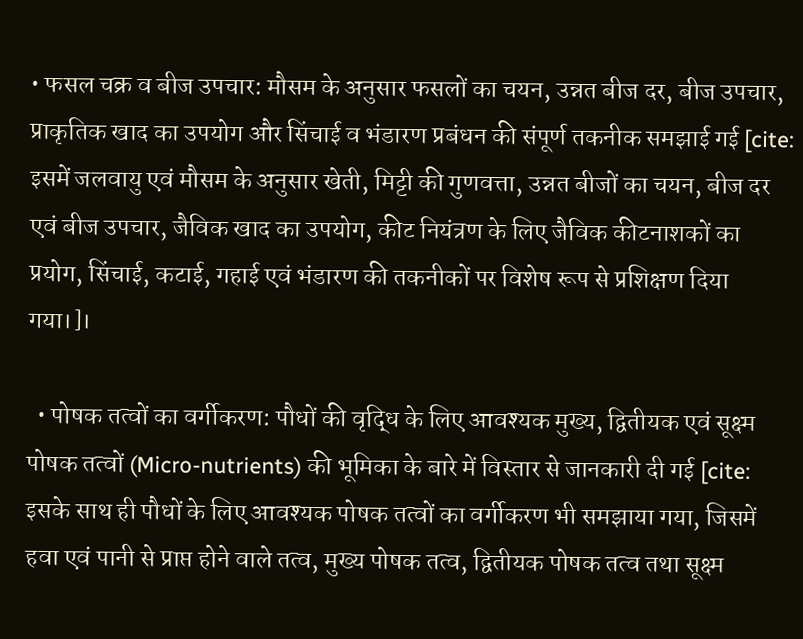• फसल चक्र व बीज उपचार: मौसम के अनुसार फसलों का चयन, उन्नत बीज दर, बीज उपचार, प्राकृतिक खाद का उपयोग और सिंचाई व भंडारण प्रबंधन की संपूर्ण तकनीक समझाई गई [cite: इसमें जलवायु एवं मौसम के अनुसार खेती, मिट्टी की गुणवत्ता, उन्नत बीजों का चयन, बीज दर एवं बीज उपचार, जैविक खाद का उपयोग, कीट नियंत्रण के लिए जैविक कीटनाशकों का प्रयोग, सिंचाई, कटाई, गहाई एवं भंडारण की तकनीकों पर विशेष रूप से प्रशिक्षण दिया गया।]।

  • पोषक तत्वों का वर्गीकरण: पौधों की वृद्धि के लिए आवश्यक मुख्य, द्वितीयक एवं सूक्ष्म पोषक तत्वों (Micro-nutrients) की भूमिका के बारे में विस्तार से जानकारी दी गई [cite: इसके साथ ही पौधों के लिए आवश्यक पोषक तत्वों का वर्गीकरण भी समझाया गया, जिसमें हवा एवं पानी से प्राप्त होने वाले तत्व, मुख्य पोषक तत्व, द्वितीयक पोषक तत्व तथा सूक्ष्म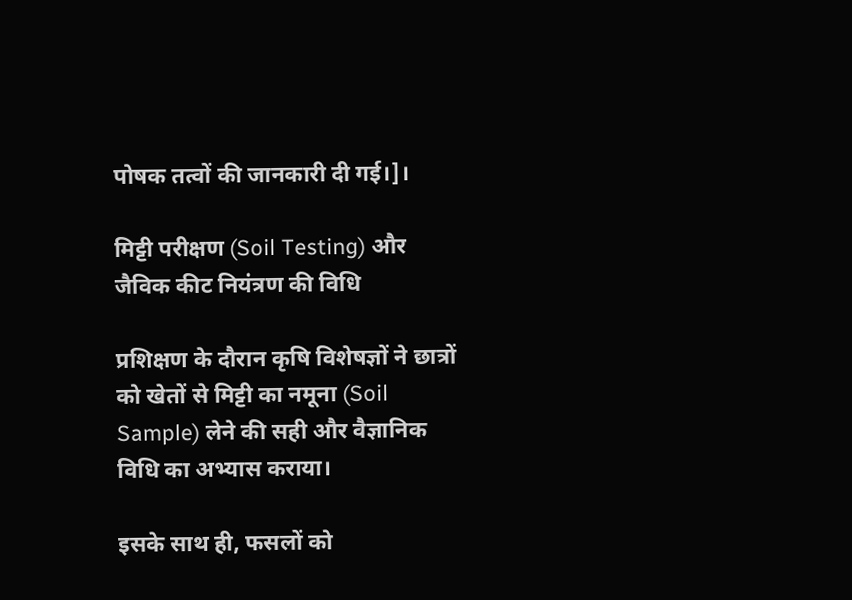पोषक तत्वों की जानकारी दी गई।]।

मिट्टी परीक्षण (Soil Testing) और जैविक कीट नियंत्रण की विधि

प्रशिक्षण के दौरान कृषि विशेषज्ञों ने छात्रों को खेतों से मिट्टी का नमूना (Soil Sample) लेने की सही और वैज्ञानिक विधि का अभ्यास कराया।

इसके साथ ही, फसलों को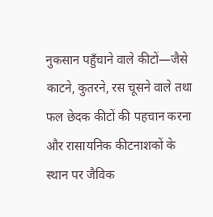नुकसान पहुँचाने वाले कीटों—जैसे काटने, कुतरने, रस चूसने वाले तथा फल छेदक कीटों की पहचान करना और रासायनिक कीटनाशकों के स्थान पर जैविक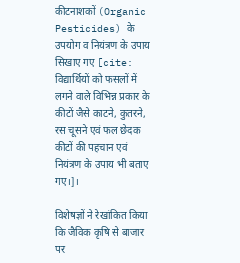कीटनाशकों (Organic Pesticides) के उपयोग व नियंत्रण के उपाय सिखाए गए [cite: विद्यार्थियों को फसलों में लगने वाले विभिन्न प्रकार के कीटों जैसे काटने, कुतरने, रस चूसने एवं फल छेदक कीटों की पहचान एवं नियंत्रण के उपाय भी बताए गए।]।

विशेषज्ञों ने रेखांकित किया कि जैविक कृषि से बाजार पर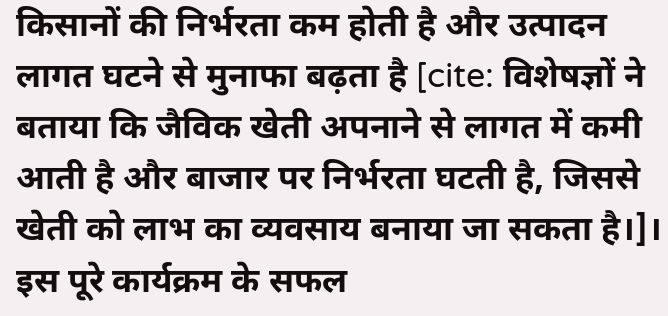किसानों की निर्भरता कम होती है और उत्पादन लागत घटने से मुनाफा बढ़ता है [cite: विशेषज्ञों ने बताया कि जैविक खेती अपनाने से लागत में कमी आती है और बाजार पर निर्भरता घटती है, जिससे खेती को लाभ का व्यवसाय बनाया जा सकता है।]। इस पूरे कार्यक्रम के सफल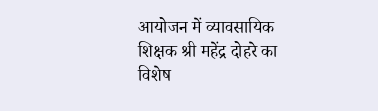आयोजन में व्यावसायिक शिक्षक श्री महेंद्र दोहरे का विशेष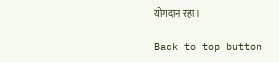योगदान रहा।

Back to top button